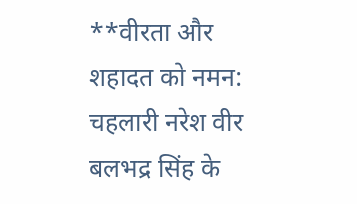**वीरता और शहादत को नमन: चहलारी नरेश वीर बलभद्र सिंह के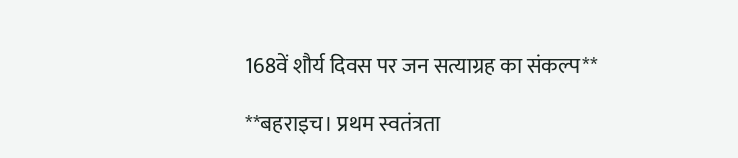168वें शौर्य दिवस पर जन सत्याग्रह का संकल्प**

**बहराइच। प्रथम स्वतंत्रता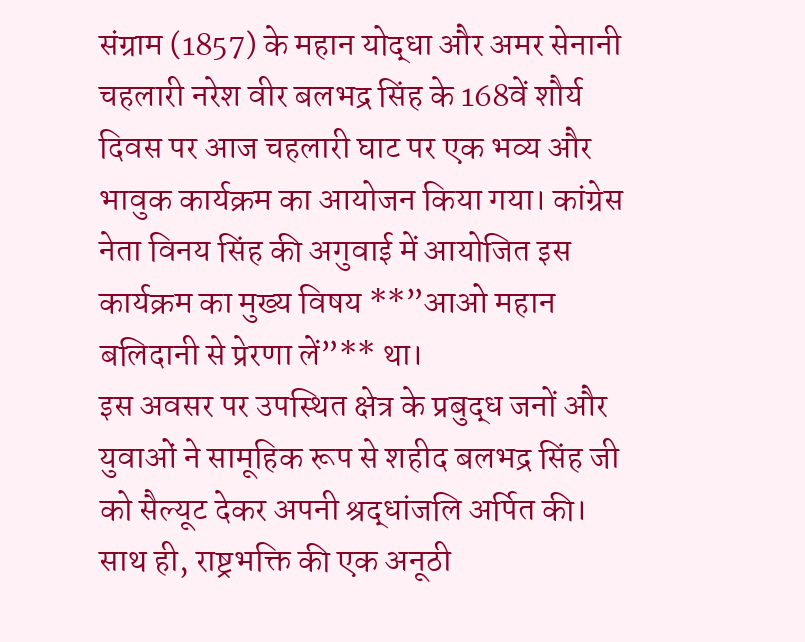संग्राम (1857) के महान योद्धा और अमर सेनानी चहलारी नरेश वीर बलभद्र सिंह के 168वें शौर्य दिवस पर आज चहलारी घाट पर एक भव्य और भावुक कार्यक्रम का आयोजन किया गया। कांग्रेस नेता विनय सिंह की अगुवाई में आयोजित इस कार्यक्रम का मुख्य विषय **”आओ महान बलिदानी से प्रेरणा लें”** था।
इस अवसर पर उपस्थित क्षेत्र के प्रबुद्ध जनों और युवाओं ने सामूहिक रूप से शहीद बलभद्र सिंह जी को सैल्यूट देकर अपनी श्रद्धांजलि अर्पित की। साथ ही, राष्ट्रभक्ति की एक अनूठी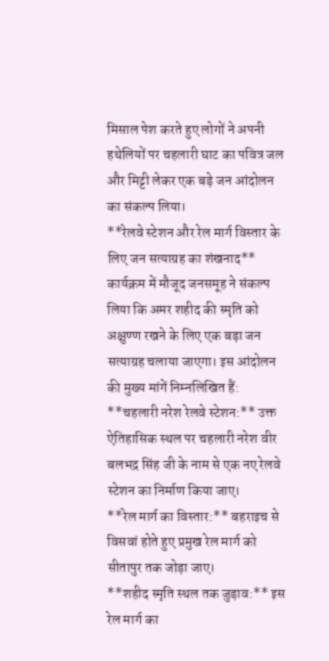मिसाल पेश करते हुए लोगों ने अपनी हथेलियों पर चहलारी घाट का पवित्र जल और मिट्टी लेकर एक बड़े जन आंदोलन का संकल्प लिया।
**रेलवे स्टेशन और रेल मार्ग विस्तार के लिए जन सत्याग्रह का शंखनाद**
कार्यक्रम में मौजूद जनसमूह ने संकल्प लिया कि अमर शहीद की स्मृति को अक्षुण्ण रखने के लिए एक बड़ा जन सत्याग्रह चलाया जाएगा। इस आंदोलन की मुख्य मांगें निम्नलिखित हैं:
**चहलारी नरेश रेलवे स्टेशन:** उक्त ऐतिहासिक स्थल पर चहलारी नरेश वीर बलभद्र सिंह जी के नाम से एक नए रेलवे स्टेशन का निर्माण किया जाए।
**रेल मार्ग का विस्तार:** बहराइच से विसवां होते हुए प्रमुख रेल मार्ग को सीतापुर तक जोड़ा जाए।
**शहीद स्मृति स्थल तक जुड़ाव:** इस रेल मार्ग का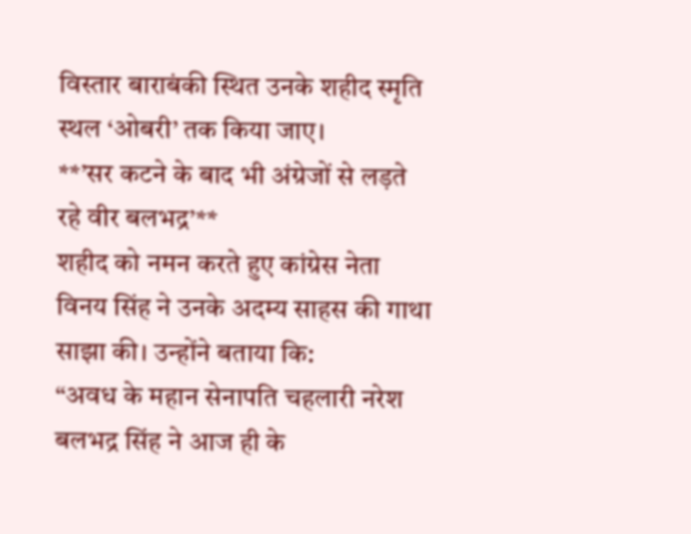विस्तार बाराबंकी स्थित उनके शहीद स्मृति स्थल ‘ओबरी’ तक किया जाए।
**’सर कटने के बाद भी अंग्रेजों से लड़ते रहे वीर बलभद्र’**
शहीद को नमन करते हुए कांग्रेस नेता विनय सिंह ने उनके अदम्य साहस की गाथा साझा की। उन्होंने बताया कि:
“अवध के महान सेनापति चहलारी नरेश बलभद्र सिंह ने आज ही के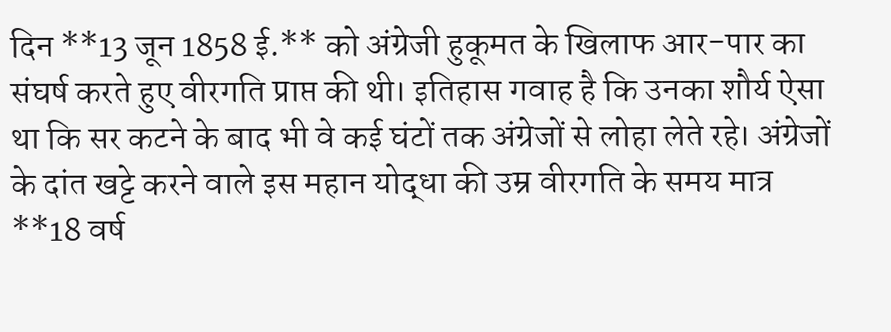दिन **13 जून 1858 ई.** को अंग्रेजी हुकूमत के खिलाफ आर-पार का संघर्ष करते हुए वीरगति प्राप्त की थी। इतिहास गवाह है कि उनका शौर्य ऐसा था कि सर कटने के बाद भी वे कई घंटों तक अंग्रेजों से लोहा लेते रहे। अंग्रेजों के दांत खट्टे करने वाले इस महान योद्धा की उम्र वीरगति के समय मात्र **18 वर्ष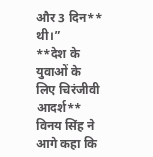और 3 दिन** थी।”
**देश के युवाओं के लिए चिरंजीवी आदर्श**
विनय सिंह ने आगे कहा कि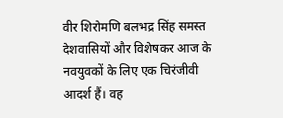वीर शिरोमणि बलभद्र सिंह समस्त देशवासियों और विशेषकर आज के नवयुवकों के लिए एक चिरंजीवी आदर्श हैं। वह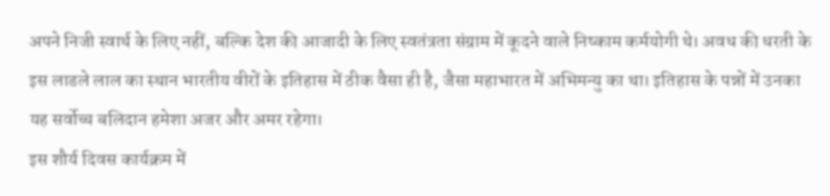अपने निजी स्वार्थ के लिए नहीं, बल्कि देश की आजादी के लिए स्वतंत्रता संग्राम में कूदने वाले निष्काम कर्मयोगी थे। अवध की धरती के इस लाडले लाल का स्थान भारतीय वीरों के इतिहास में ठीक वैसा ही है, जैसा महाभारत में अभिमन्यु का था। इतिहास के पन्नों में उनका यह सर्वोच्च बलिदान हमेशा अजर और अमर रहेगा।
इस शौर्य दिवस कार्यक्रम में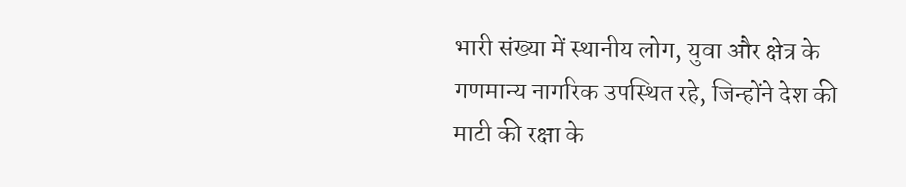भारी संख्या में स्थानीय लोग, युवा और क्षेत्र के गणमान्य नागरिक उपस्थित रहे, जिन्होंने देश की माटी की रक्षा के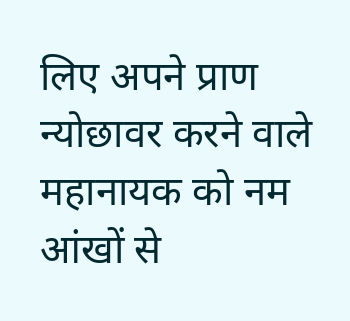लिए अपने प्राण न्योछावर करने वाले महानायक को नम आंखों से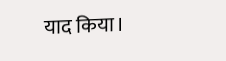याद किया।